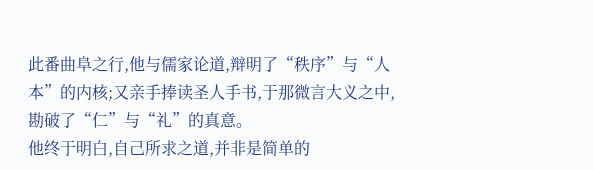此番曲阜之行,他与儒家论道,辩明了“秩序”与“人本”的内核;又亲手捧读圣人手书,于那微言大义之中,勘破了“仁”与“礼”的真意。
他终于明白,自己所求之道,并非是简单的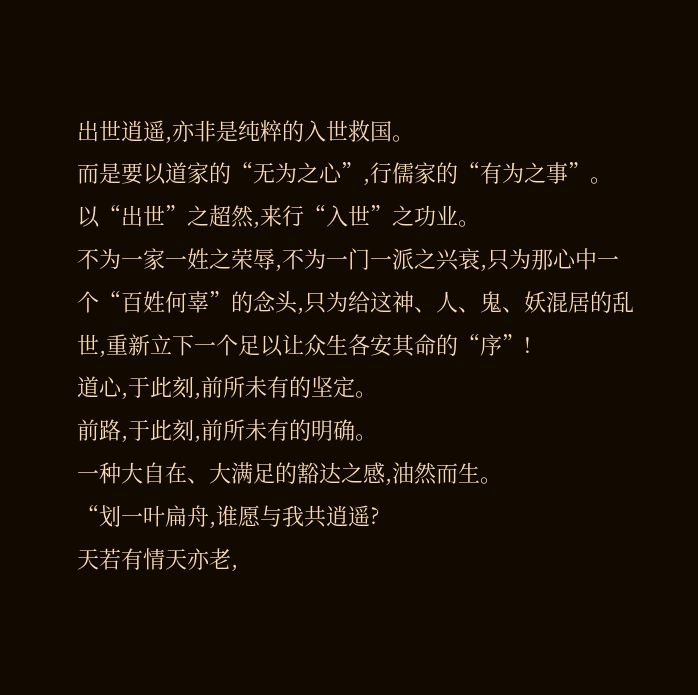出世逍遥,亦非是纯粹的入世救国。
而是要以道家的“无为之心”,行儒家的“有为之事”。
以“出世”之超然,来行“入世”之功业。
不为一家一姓之荣辱,不为一门一派之兴衰,只为那心中一个“百姓何辜”的念头,只为给这神、人、鬼、妖混居的乱世,重新立下一个足以让众生各安其命的“序”!
道心,于此刻,前所未有的坚定。
前路,于此刻,前所未有的明确。
一种大自在、大满足的豁达之感,油然而生。
“划一叶扁舟,谁愿与我共逍遥?
天若有情天亦老,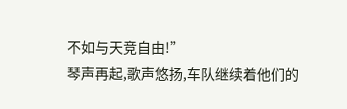不如与天竞自由!”
琴声再起,歌声悠扬,车队继续着他们的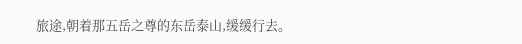旅途,朝着那五岳之尊的东岳泰山,缓缓行去。